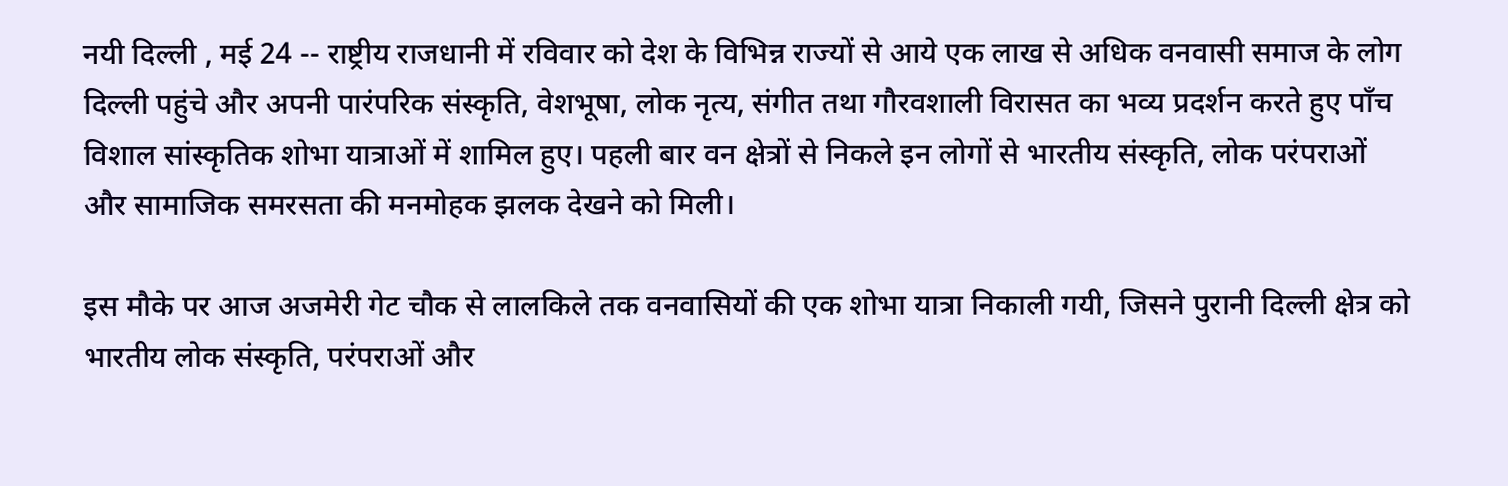नयी दिल्ली , मई 24 -- राष्ट्रीय राजधानी में रविवार को देश के विभिन्न राज्यों से आये एक लाख से अधिक वनवासी समाज के लोग दिल्ली पहुंचे और अपनी पारंपरिक संस्कृति, वेशभूषा, लोक नृत्य, संगीत तथा गौरवशाली विरासत का भव्य प्रदर्शन करते हुए पाँच विशाल सांस्कृतिक शोभा यात्राओं में शामिल हुए। पहली बार वन क्षेत्रों से निकले इन लोगों से भारतीय संस्कृति, लोक परंपराओं और सामाजिक समरसता की मनमोहक झलक देखने को मिली।

इस मौके पर आज अजमेरी गेट चौक से लालकिले तक वनवासियों की एक शोभा यात्रा निकाली गयी, जिसने पुरानी दिल्ली क्षेत्र को भारतीय लोक संस्कृति, परंपराओं और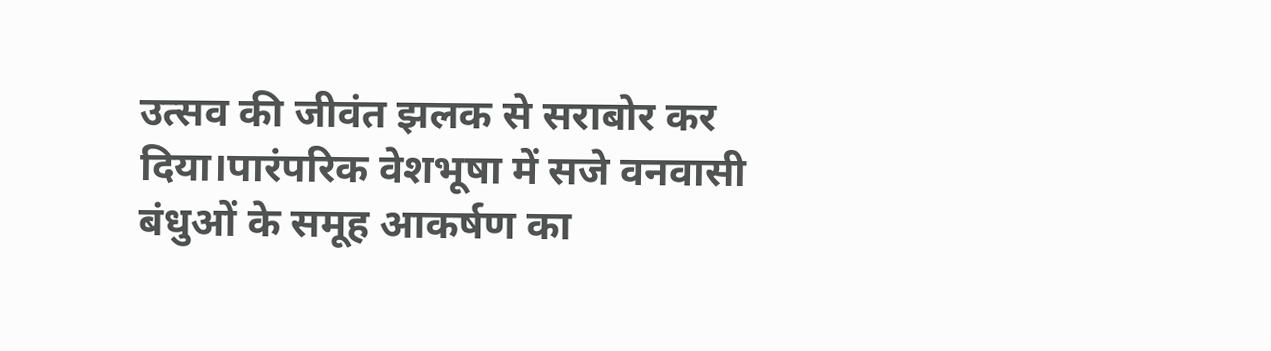उत्सव की जीवंत झलक से सराबोर कर दिया।पारंपरिक वेशभूषा में सजे वनवासी बंधुओं के समूह आकर्षण का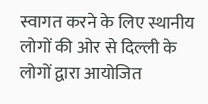स्वागत करने के लिए स्थानीय लोगों की ओर से दिल्ली के लोगों द्वारा आयोजित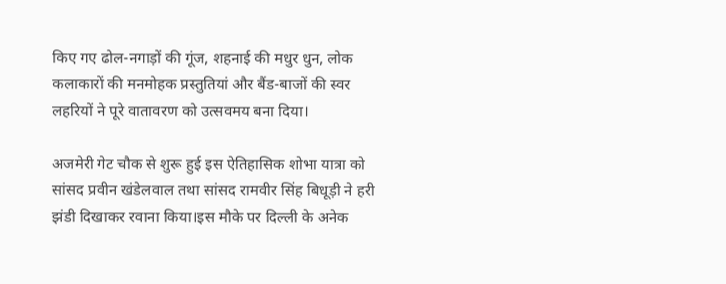किए गए ढोल-नगाड़ों की गूंज, शहनाई की मधुर धुन, लोक कलाकारों की मनमोहक प्रस्तुतियां और बैंड-बाजों की स्वर लहरियों ने पूरे वातावरण को उत्सवमय बना दिया।

अजमेरी गेट चौक से शुरू हुई इस ऐतिहासिक शोभा यात्रा को सांसद प्रवीन खंडेलवाल तथा सांसद रामवीर सिंह बिधूड़ी ने हरी झंडी दिखाकर रवाना किया।इस मौके पर दिल्ली के अनेक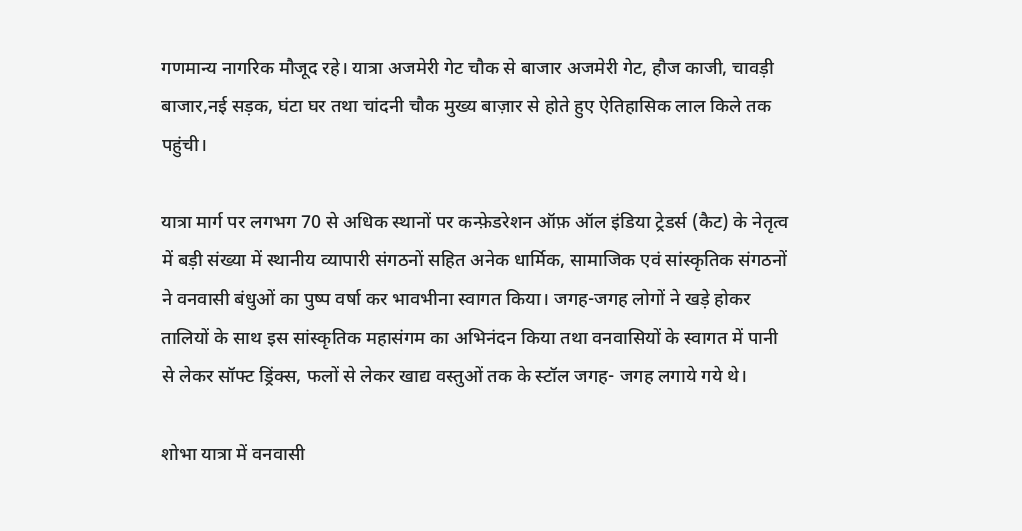गणमान्य नागरिक मौजूद रहे। यात्रा अजमेरी गेट चौक से बाजार अजमेरी गेट, हौज काजी, चावड़ी बाजार,नई सड़क, घंटा घर तथा चांदनी चौक मुख्य बाज़ार से होते हुए ऐतिहासिक लाल किले तक पहुंची।

यात्रा मार्ग पर लगभग 70 से अधिक स्थानों पर कन्फ़ेडरेशन ऑफ़ ऑल इंडिया ट्रेडर्स (कैट) के नेतृत्व में बड़ी संख्या में स्थानीय व्यापारी संगठनों सहित अनेक धार्मिक, सामाजिक एवं सांस्कृतिक संगठनों ने वनवासी बंधुओं का पुष्प वर्षा कर भावभीना स्वागत किया। जगह-जगह लोगों ने खड़े होकर तालियों के साथ इस सांस्कृतिक महासंगम का अभिनंदन किया तथा वनवासियों के स्वागत में पानी से लेकर सॉफ्ट ड्रिंक्स, फलों से लेकर खाद्य वस्तुओं तक के स्टॉल जगह- जगह लगाये गये थे।

शोभा यात्रा में वनवासी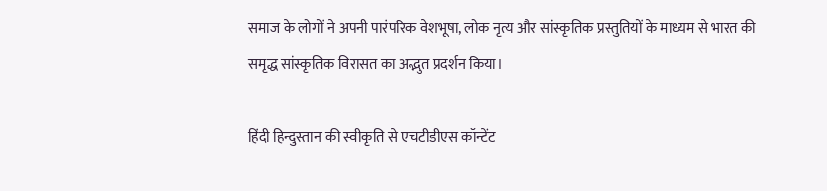समाज के लोगों ने अपनी पारंपरिक वेशभूषा, लोक नृत्य और सांस्कृतिक प्रस्तुतियों के माध्यम से भारत की समृद्ध सांस्कृतिक विरासत का अद्भुत प्रदर्शन किया।

हिंदी हिन्दुस्तान की स्वीकृति से एचटीडीएस कॉन्टेंट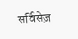सर्विसेज़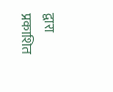द्वारा प्रकाशित